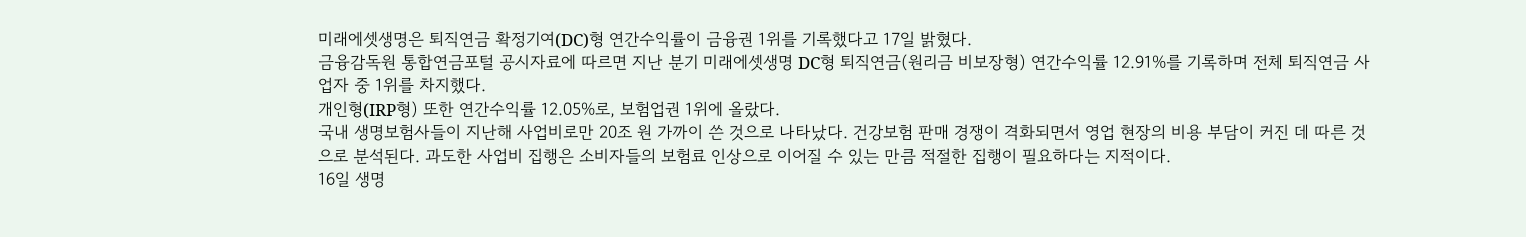미래에셋생명은 퇴직연금 확정기여(DC)형 연간수익률이 금융권 1위를 기록했다고 17일 밝혔다.
금융감독원 통합연금포털 공시자료에 따르면 지난 분기 미래에셋생명 DC형 퇴직연금(원리금 비보장형) 연간수익률 12.91%를 기록하며 전체 퇴직연금 사업자 중 1위를 차지했다.
개인형(IRP형) 또한 연간수익률 12.05%로, 보험업권 1위에 올랐다.
국내 생명보험사들이 지난해 사업비로만 20조 원 가까이 쓴 것으로 나타났다. 건강보험 판매 경쟁이 격화되면서 영업 현장의 비용 부담이 커진 데 따른 것으로 분석된다. 과도한 사업비 집행은 소비자들의 보험료 인상으로 이어질 수 있는 만큼 적절한 집행이 필요하다는 지적이다.
16일 생명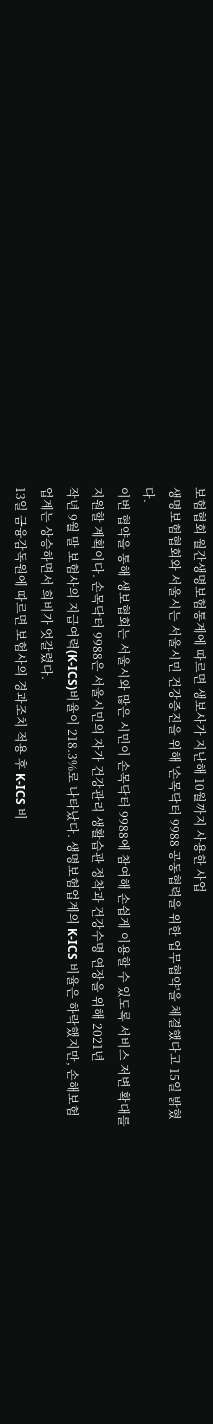보험협회 월간생명보험통계에 따르면 생보사가 지난해 10월까지 사용한 사업
생명보험협회와 서울시는 서울시민 건강증진을 위해 '손목닥터 9988 공동협력을 위한 업무협약'을 체결했다고 15일 밝혔다.
이번 협약을 통해 생보협회는 서울시와 많은 시민이 손목닥터 9988에 참여해 손쉽게 이용할 수 있도록 서비스 저변 확대를 지원할 계획이다. 손목닥터 9988은 서울시민의 자가 건강관리 생활습관 정착과 건강수명 연장을 위해 2021년
작년 9월 말 보험사의 지급여력(K-ICS)비율이 218.3%로 나타났다. 생명보험업계의 K-ICS 비율은 하락했지만, 손해보험업계는 상승하면서 희비가 엇갈렸다.
13일 금융감독원에 따르면 보험사의 경과조치 적용 후 K-ICS 비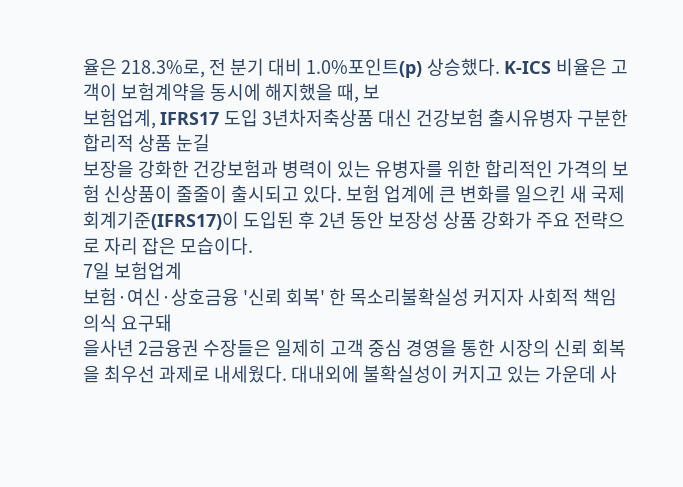율은 218.3%로, 전 분기 대비 1.0%포인트(p) 상승했다. K-ICS 비율은 고객이 보험계약을 동시에 해지했을 때, 보
보험업계, IFRS17 도입 3년차저축상품 대신 건강보험 출시유병자 구분한 합리적 상품 눈길
보장을 강화한 건강보험과 병력이 있는 유병자를 위한 합리적인 가격의 보험 신상품이 줄줄이 출시되고 있다. 보험 업계에 큰 변화를 일으킨 새 국제회계기준(IFRS17)이 도입된 후 2년 동안 보장성 상품 강화가 주요 전략으로 자리 잡은 모습이다.
7일 보험업계
보험·여신·상호금융 '신뢰 회복' 한 목소리불확실성 커지자 사회적 책임 의식 요구돼
을사년 2금융권 수장들은 일제히 고객 중심 경영을 통한 시장의 신뢰 회복을 최우선 과제로 내세웠다. 대내외에 불확실성이 커지고 있는 가운데 사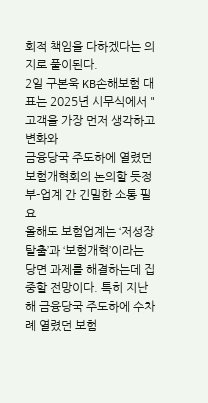회적 책임을 다하겠다는 의지로 풀이된다.
2일 구본욱 KB손해보험 대표는 2025년 시무식에서 "고객을 가장 먼저 생각하고 변화와
금융당국 주도하에 열렸던 보험개혁회의 논의할 듯정부-업계 간 긴밀한 소통 필요
올해도 보험업계는 ‘저성장 탈출’과 ‘보험개혁’이라는 당면 과제를 해결하는데 집중할 전망이다. 특히 지난해 금융당국 주도하에 수차례 열렸던 보험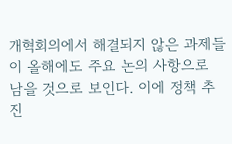개혁회의에서 해결되지 않은 과제들이 올해에도 주요 논의 사항으로 남을 것으로 보인다. 이에 정책 추진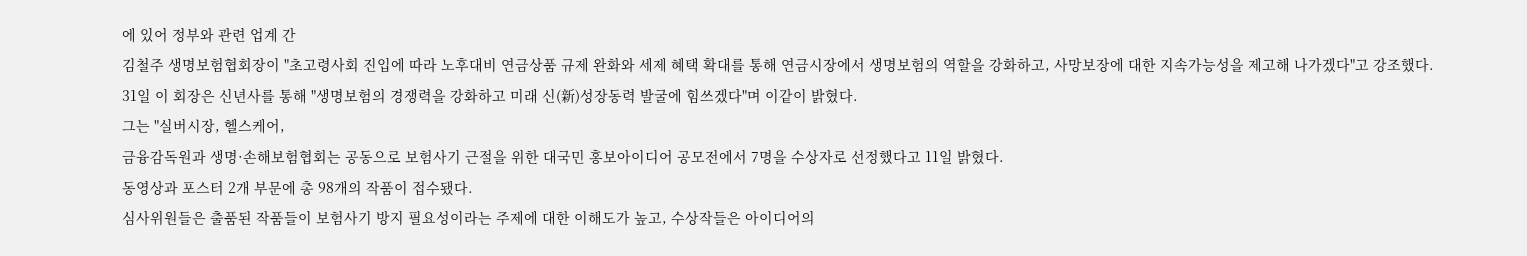에 있어 정부와 관련 업계 간
김철주 생명보험협회장이 "초고령사회 진입에 따라 노후대비 연금상품 규제 완화와 세제 혜택 확대를 통해 연금시장에서 생명보험의 역할을 강화하고, 사망보장에 대한 지속가능성을 제고해 나가겠다"고 강조했다.
31일 이 회장은 신년사를 통해 "생명보험의 경쟁력을 강화하고 미래 신(新)성장동력 발굴에 힘쓰겠다"며 이같이 밝혔다.
그는 "실버시장, 헬스케어,
금융감독원과 생명·손해보험협회는 공동으로 보험사기 근절을 위한 대국민 홍보아이디어 공모전에서 7명을 수상자로 선정했다고 11일 밝혔다.
동영상과 포스터 2개 부문에 총 98개의 작품이 접수됐다.
심사위원들은 출품된 작품들이 보험사기 방지 필요성이라는 주제에 대한 이해도가 높고, 수상작들은 아이디어의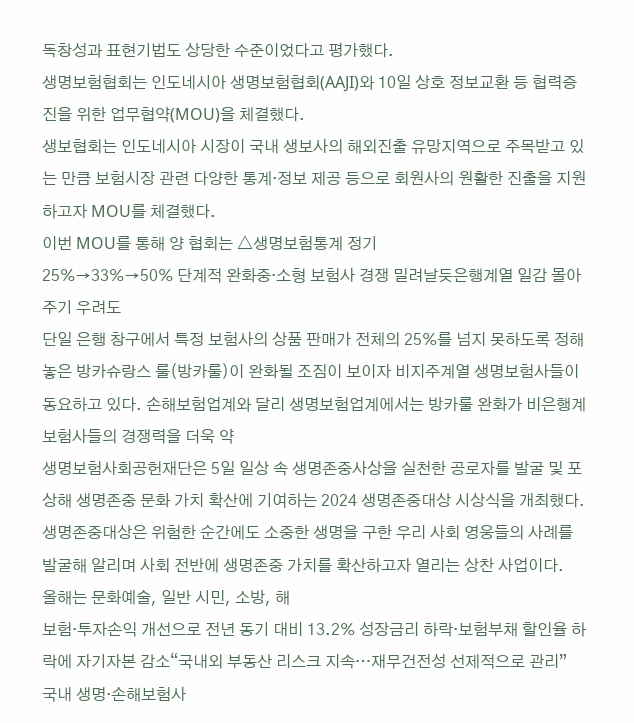독창성과 표현기법도 상당한 수준이었다고 평가했다.
생명보험협회는 인도네시아 생명보험협회(AAJI)와 10일 상호 정보교환 등 협력증진을 위한 업무협약(MOU)을 체결했다.
생보협회는 인도네시아 시장이 국내 생보사의 해외진출 유망지역으로 주목받고 있는 만큼 보험시장 관련 다양한 통계·정보 제공 등으로 회원사의 원활한 진출을 지원하고자 MOU를 체결했다.
이번 MOU를 통해 양 협회는 △생명보험통계 정기
25%→33%→50% 단계적 완화중·소형 보험사 경쟁 밀려날듯은행계열 일감 몰아주기 우려도
단일 은행 창구에서 특정 보험사의 상품 판매가 전체의 25%를 넘지 못하도록 정해놓은 방카슈랑스 룰(방카룰)이 완화될 조짐이 보이자 비지주계열 생명보험사들이 동요하고 있다. 손해보험업계와 달리 생명보험업계에서는 방카룰 완화가 비은행계 보험사들의 경쟁력을 더욱 약
생명보험사회공헌재단은 5일 일상 속 생명존중사상을 실천한 공로자를 발굴 및 포상해 생명존중 문화 가치 확산에 기여하는 2024 생명존중대상 시상식을 개최했다.
생명존중대상은 위험한 순간에도 소중한 생명을 구한 우리 사회 영웅들의 사례를 발굴해 알리며 사회 전반에 생명존중 가치를 확산하고자 열리는 상찬 사업이다.
올해는 문화예술, 일반 시민, 소방, 해
보험·투자손익 개선으로 전년 동기 대비 13.2% 성장금리 하락·보험부채 할인율 하락에 자기자본 감소“국내외 부동산 리스크 지속…재무건전성 선제적으로 관리”
국내 생명·손해보험사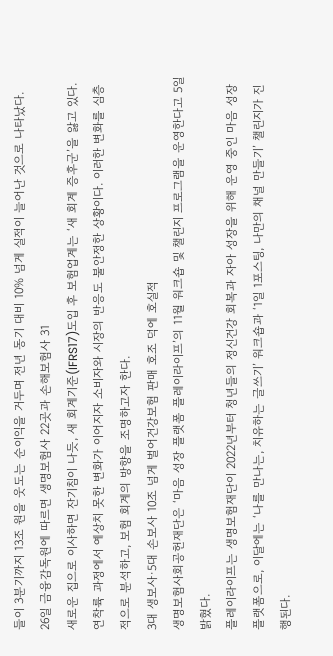들이 3분기까지 13조 원을 웃도는 순이익을 거두며 전년 동기 대비 10% 넘게 실적이 늘어난 것으로 나타났다.
26일 금융감독원에 따르면 생명보험사 22곳과 손해보험사 31
새로운 집으로 이사하면 잔기침이 나듯, 새 회계기준(IFRS17)도입 후 보험업계는 ‘새 회계 증후군’을 앓고 있다. 연착륙 과정에서 예상치 못한 변화가 이어지자 소비자와 시장의 반응도 불안정한 상황이다. 이러한 변화를 심층적으로 분석하고, 보험 회계의 방향을 조명하고자 한다.
3대 생보사·5대 손보사 10조 넘게 벌어건강보험 판매 호조 덕에 호실적
생명보험사회공헌재단은 ‘마음 성장 플랫폼 플레이라이프’의 11월 워크숍 및 챌린지 프로그램을 운영한다고 5일 밝혔다.
플레이라이프는 생명보험재단이 2022년부터 청년들의 정신건강 회복과 자아 성장을 위해 운영 중인 마음 성장 플랫폼으로, 이달에는 ‘나를 만나는, 치유하는 글쓰기’ 워크숍과 ‘1일 1포스팅, 나만의 채널 만들기’ 챌린지가 진행된다.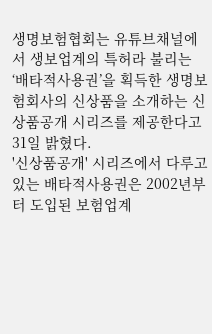생명보험협회는 유튜브채널에서 생보업계의 특허라 불리는 ‘배타적사용권’을 획득한 생명보험회사의 신상품을 소개하는 신상품공개 시리즈를 제공한다고 31일 밝혔다.
'신상품공개' 시리즈에서 다루고 있는 배타적사용권은 2002년부터 도입된 보험업계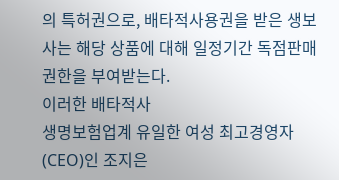의 특허권으로, 배타적사용권을 받은 생보사는 해당 상품에 대해 일정기간 독점판매권한을 부여받는다.
이러한 배타적사
생명보험업계 유일한 여성 최고경영자(CEO)인 조지은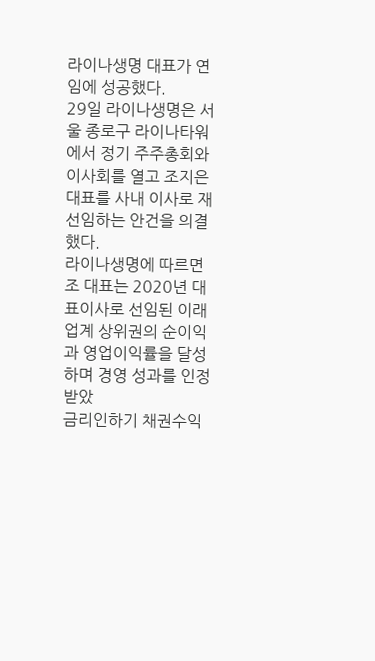라이나생명 대표가 연임에 성공했다.
29일 라이나생명은 서울 종로구 라이나타워에서 정기 주주총회와 이사회를 열고 조지은 대표를 사내 이사로 재선임하는 안건을 의결했다.
라이나생명에 따르면 조 대표는 2020년 대표이사로 선임된 이래 업계 상위권의 순이익과 영업이익률을 달성하며 경영 성과를 인정받았
금리인하기 채권수익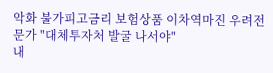악화 불가피고금리 보험상품 이차역마진 우려전문가 "대체투자처 발굴 나서야"
내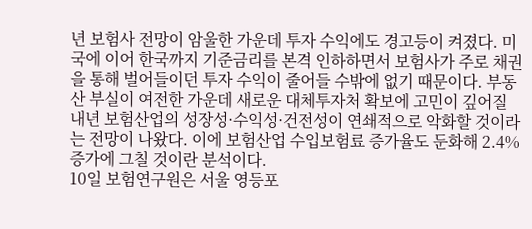년 보험사 전망이 암울한 가운데 투자 수익에도 경고등이 켜졌다. 미국에 이어 한국까지 기준금리를 본격 인하하면서 보험사가 주로 채권을 통해 벌어들이던 투자 수익이 줄어들 수밖에 없기 때문이다. 부동산 부실이 여전한 가운데 새로운 대체투자처 확보에 고민이 깊어질
내년 보험산업의 성장성·수익성·건전성이 연쇄적으로 악화할 것이라는 전망이 나왔다. 이에 보험산업 수입보험료 증가율도 둔화해 2.4% 증가에 그칠 것이란 분석이다.
10일 보험연구원은 서울 영등포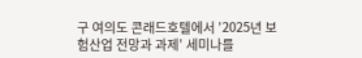구 여의도 콘래드호텔에서 '2025년 보험산업 전망과 과제' 세미나를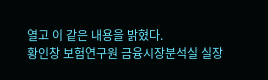열고 이 같은 내용을 밝혔다.
황인창 보험연구원 금융시장분석실 실장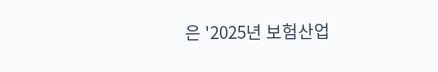은 '2025년 보험산업